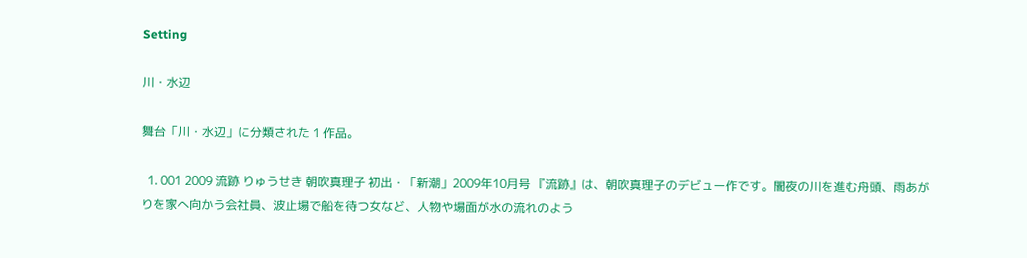Setting

川・水辺

舞台「川・水辺」に分類された 1 作品。

  1. 001 2009 流跡 りゅうせき 朝吹真理子 初出・「新潮」2009年10月号 『流跡』は、朝吹真理子のデビュー作です。闇夜の川を進む舟頭、雨あがりを家へ向かう会社員、波止場で船を待つ女など、人物や場面が水の流れのよう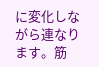に変化しながら連なります。筋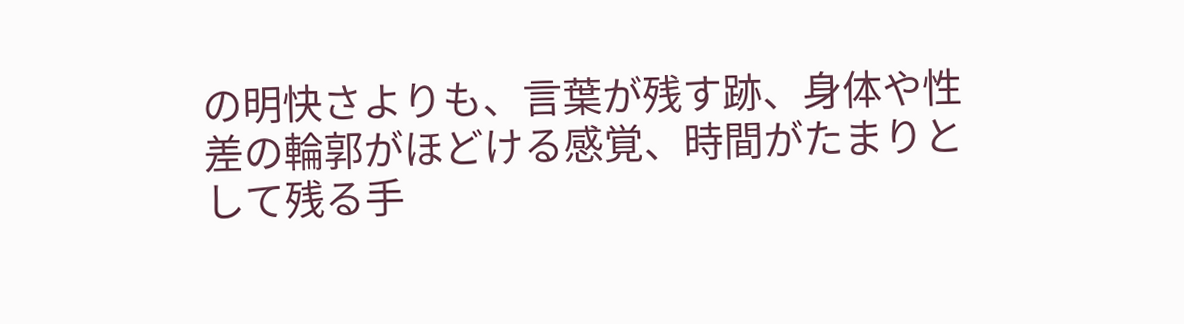の明快さよりも、言葉が残す跡、身体や性差の輪郭がほどける感覚、時間がたまりとして残る手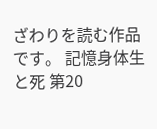ざわりを読む作品です。 記憶身体生と死 第20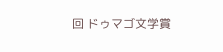回 ドゥマゴ文学賞